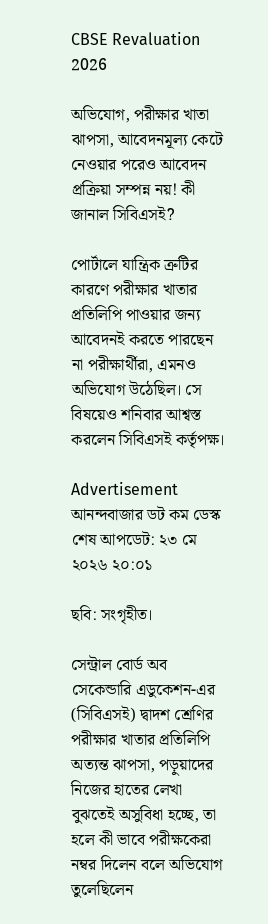CBSE Revaluation 2026

অভিযোগ, পরীক্ষার খাতা ঝাপসা, আবেদনমূল্য কেটে নেওয়ার পরেও আবেদন প্রক্রিয়া সম্পন্ন নয়! কী জানাল সিবিএসই?

পোর্টালে যান্ত্রিক ত্রুটির কারণে পরীক্ষার খাতার প্রতিলিপি পাওয়ার জন্য আবেদনই করতে পারছেন না পরীক্ষার্থীরা, এমনও অভিযোগ উঠেছিল। সে বিষয়েও শনিবার আশ্বস্ত করলেন সিবিএসই কর্তৃপক্ষ।

Advertisement
আনন্দবাজার ডট কম ডেস্ক
শেষ আপডেট: ২৩ মে ২০২৬ ২০:০১

ছবি: সংগৃহীত।

সেন্ট্রাল বোর্ড অব সেকেন্ডারি এডুকেশন-এর (সিবিএসই) দ্বাদশ শ্রেণির পরীক্ষার খাতার প্রতিলিপি অত্যন্ত ঝাপসা, পড়ুয়াদের নিজের হাতের লেখা বুঝতেই অসুবিধা হচ্ছে, তা হলে কী ভাবে পরীক্ষকেরা নম্বর দিলেন বলে অভিযোগ তুলেছিলেন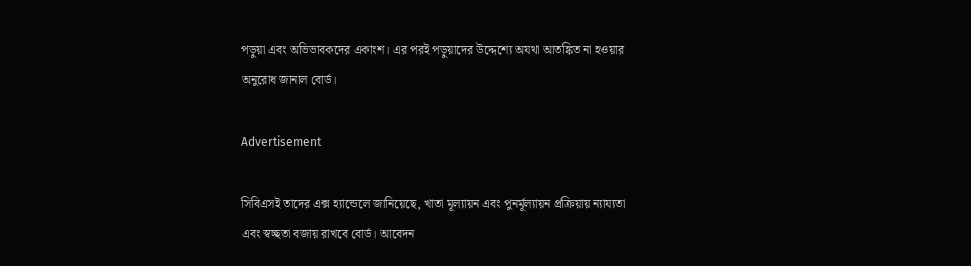পড়ুয়া এবং অভিভাবকদের একাংশ। এর পরই পড়ুয়াদের উদ্দেশ্যে অযথা আতঙ্কিত না হওয়ার অনুরোধ জানাল বোর্ড।

Advertisement

সিবিএসই তাদের এক্স হ্যান্ডেলে জানিয়েছে, খাতা মূল্যায়ন এবং পুনর্মূল্যায়ন প্রক্রিয়ায় ন্যায্যতা এবং স্বচ্ছতা বজায় রাখবে বোর্ড। আবেদন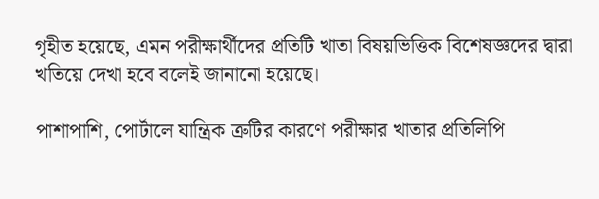গৃহীত হয়েছে, এমন পরীক্ষার্থীদের প্রতিটি খাতা বিষয়ভিত্তিক বিশেষজ্ঞদের দ্বারা খতিয়ে দেখা হবে বলেই জানানো হয়েছে।

পাশাপাশি, পোর্টালে যান্ত্রিক ত্রুটির কারণে পরীক্ষার খাতার প্রতিলিপি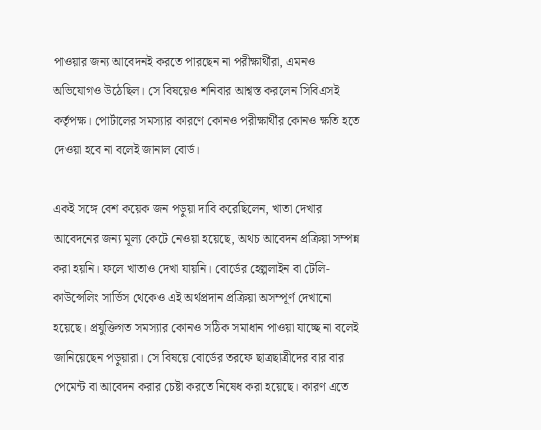পাওয়ার জন্য আবেদনই করতে পারছেন না পরীক্ষার্থীরা, এমনও অভিযোগও উঠেছিল। সে বিষয়েও শনিবার আশ্বস্ত করলেন সিবিএসই কর্তৃপক্ষ। পোর্টালের সমস্যার কারণে কোনও পরীক্ষার্থীর কোনও ক্ষতি হতে দেওয়া হবে না বলেই জানাল বোর্ড।

একই সঙ্গে বেশ কয়েক জন পড়ুয়া দাবি করেছিলেন, খাতা দেখার আবেদনের জন্য মূল্য কেটে নেওয়া হয়েছে, অথচ আবেদন প্রক্রিয়া সম্পন্ন করা হয়নি। ফলে খাতাও দেখা যায়নি। বোর্ডের হেল্পলাইন বা টেলি-কাউন্সেলিং সার্ভিস থেকেও এই অর্থপ্রদান প্রক্রিয়া অসম্পূর্ণ দেখানো হয়েছে। প্রযুক্তিগত সমস্যার কোনও সঠিক সমাধান পাওয়া যাচ্ছে না বলেই জানিয়েছেন পড়ুয়ারা। সে বিষয়ে বোর্ডের তরফে ছাত্রছাত্রীদের বার বার পেমেন্ট বা আবেদন করার চেষ্টা করতে নিষেধ করা হয়েছে। কারণ এতে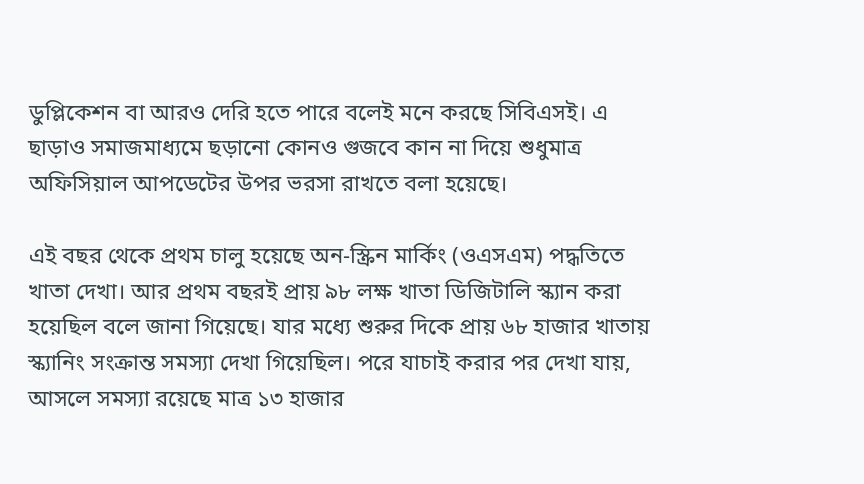ডুপ্লিকেশন বা আরও দেরি হতে পারে বলেই মনে করছে সিবিএসই। এ ছাড়াও সমাজমাধ্যমে ছড়ানো কোনও গুজবে কান না দিয়ে শুধুমাত্র অফিসিয়াল আপডেটের উপর ভরসা রাখতে বলা হয়েছে।

এই বছর থেকে প্রথম চালু হয়েছে অন-স্ক্রিন মার্কিং (ওএসএম) পদ্ধতিতে খাতা দেখা। আর প্রথম বছরই প্রায় ৯৮ লক্ষ খাতা ডিজিটালি স্ক্যান করা হয়েছিল বলে জানা গিয়েছে। যার মধ্যে শুরুর দিকে প্রায় ৬৮ হাজার খাতায় স্ক্যানিং সংক্রান্ত সমস্যা দেখা গিয়েছিল। পরে যাচাই করার পর দেখা যায়, আসলে সমস্যা রয়েছে মাত্র ১৩ হাজার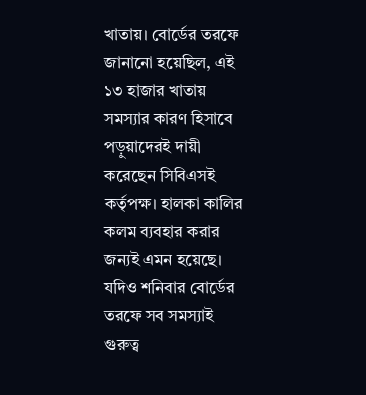খাতায়। বোর্ডের তরফে জানানো হয়েছিল, এই ১৩ হাজার খাতায় সমস্যার কারণ হিসাবে পড়ুয়াদেরই দায়ী করেছেন সিবিএসই কর্তৃপক্ষ। হালকা কালির কলম ব্যবহার করার জন্যই এমন হয়েছে। যদিও শনিবার বোর্ডের তরফে সব সমস্যাই গুরুত্ব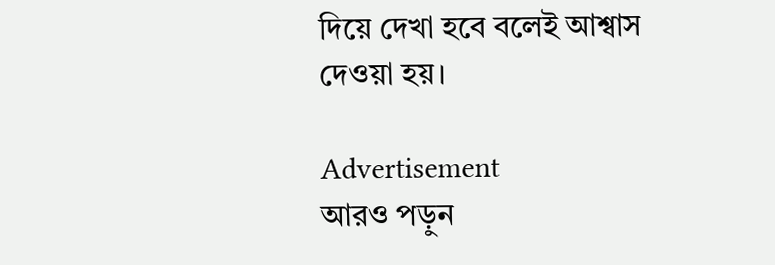দিয়ে দেখা হবে বলেই আশ্বাস দেওয়া হয়।

Advertisement
আরও পড়ুন